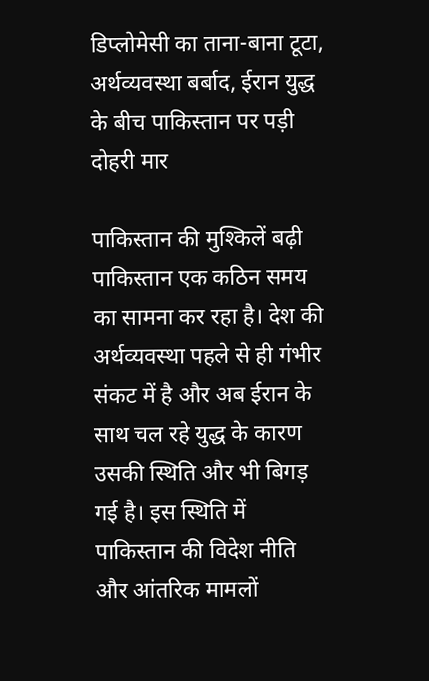डिप्लोमेसी का ताना-बाना टूटा, अर्थव्यवस्था बर्बाद, ईरान युद्ध के बीच पाकिस्तान पर पड़ी दोहरी मार

पाकिस्तान की मुश्किलें बढ़ी
पाकिस्तान एक कठिन समय का सामना कर रहा है। देश की अर्थव्यवस्था पहले से ही गंभीर संकट में है और अब ईरान के साथ चल रहे युद्ध के कारण उसकी स्थिति और भी बिगड़ गई है। इस स्थिति में पाकिस्तान की विदेश नीति और आंतरिक मामलों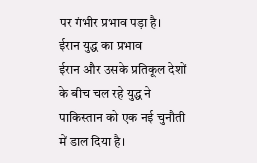पर गंभीर प्रभाव पड़ा है।
ईरान युद्ध का प्रभाव
ईरान और उसके प्रतिकूल देशों के बीच चल रहे युद्ध ने पाकिस्तान को एक नई चुनौती में डाल दिया है।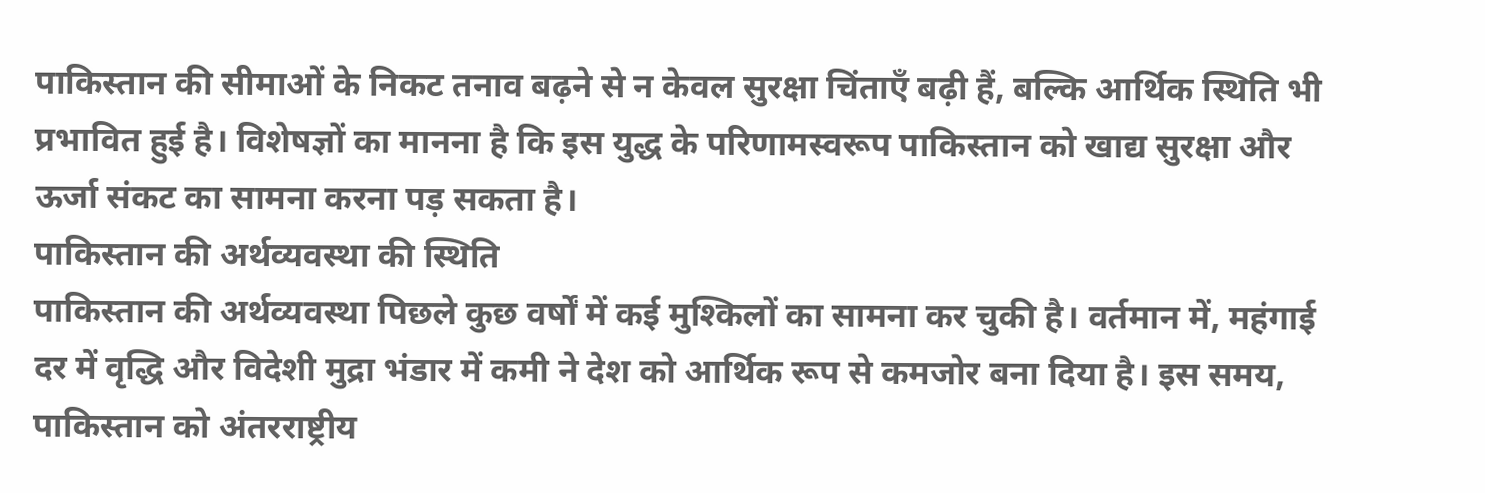पाकिस्तान की सीमाओं के निकट तनाव बढ़ने से न केवल सुरक्षा चिंताएँ बढ़ी हैं, बल्कि आर्थिक स्थिति भी प्रभावित हुई है। विशेषज्ञों का मानना है कि इस युद्ध के परिणामस्वरूप पाकिस्तान को खाद्य सुरक्षा और ऊर्जा संकट का सामना करना पड़ सकता है।
पाकिस्तान की अर्थव्यवस्था की स्थिति
पाकिस्तान की अर्थव्यवस्था पिछले कुछ वर्षों में कई मुश्किलों का सामना कर चुकी है। वर्तमान में, महंगाई दर में वृद्धि और विदेशी मुद्रा भंडार में कमी ने देश को आर्थिक रूप से कमजोर बना दिया है। इस समय, पाकिस्तान को अंतरराष्ट्रीय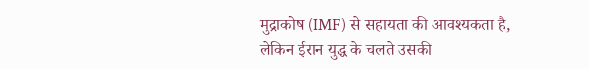मुद्राकोष (IMF) से सहायता की आवश्यकता है, लेकिन ईरान युद्ध के चलते उसकी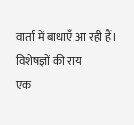वार्ता में बाधाएँ आ रही हैं।
विशेषज्ञों की राय
एक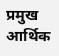प्रमुख आर्थिक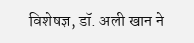विशेषज्ञ, डॉ. अली खान ने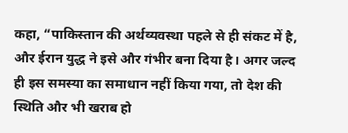कहा, “पाकिस्तान की अर्थव्यवस्था पहले से ही संकट में है, और ईरान युद्ध ने इसे और गंभीर बना दिया है। अगर जल्द ही इस समस्या का समाधान नहीं किया गया, तो देश की स्थिति और भी खराब हो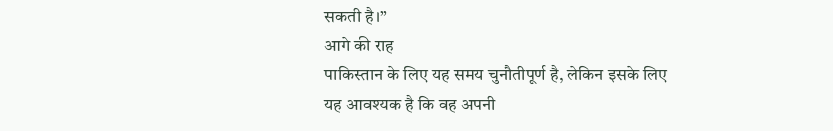सकती है।”
आगे की राह
पाकिस्तान के लिए यह समय चुनौतीपूर्ण है, लेकिन इसके लिए यह आवश्यक है कि वह अपनी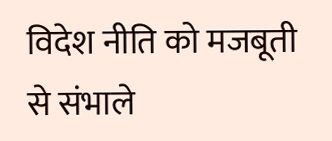विदेश नीति को मजबूती से संभाले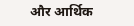और आर्थिक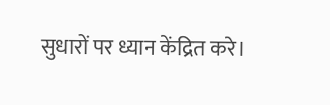सुधारों पर ध्यान केंद्रित करे।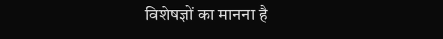विशेषज्ञों का मानना है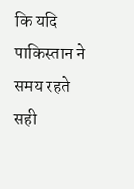कि यदि पाकिस्तान ने समय रहते सही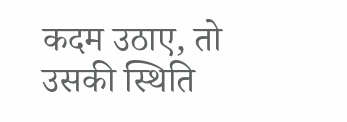कदम उठाए, तो उसकी स्थिति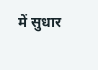में सुधार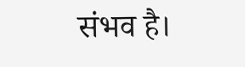संभव है।